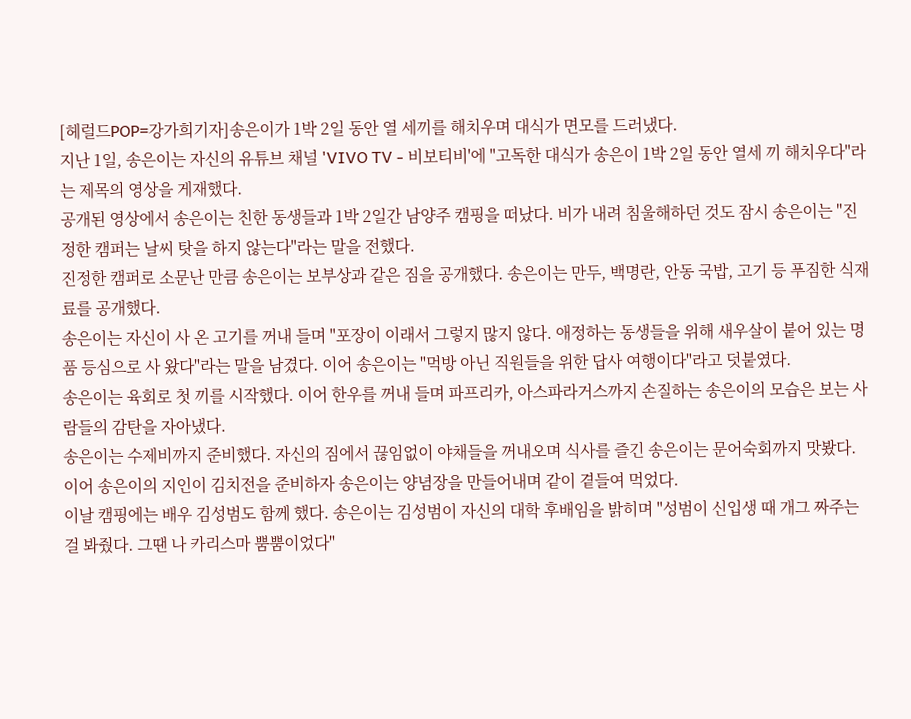[헤럴드POP=강가희기자]송은이가 1박 2일 동안 열 세끼를 해치우며 대식가 면모를 드러냈다.
지난 1일, 송은이는 자신의 유튜브 채널 'VIVO TV - 비보티비'에 "고독한 대식가 송은이 1박 2일 동안 열세 끼 해치우다"라는 제목의 영상을 게재했다.
공개된 영상에서 송은이는 친한 동생들과 1박 2일간 남양주 캠핑을 떠났다. 비가 내려 침울해하던 것도 잠시 송은이는 "진정한 캠퍼는 날씨 탓을 하지 않는다"라는 말을 전했다.
진정한 캠퍼로 소문난 만큼 송은이는 보부상과 같은 짐을 공개했다. 송은이는 만두, 백명란, 안동 국밥, 고기 등 푸짐한 식재료를 공개했다.
송은이는 자신이 사 온 고기를 꺼내 들며 "포장이 이래서 그렇지 많지 않다. 애정하는 동생들을 위해 새우살이 붙어 있는 명품 등심으로 사 왔다"라는 말을 남겼다. 이어 송은이는 "먹방 아닌 직원들을 위한 답사 여행이다"라고 덧붙였다.
송은이는 육회로 첫 끼를 시작했다. 이어 한우를 꺼내 들며 파프리카, 아스파라거스까지 손질하는 송은이의 모습은 보는 사람들의 감탄을 자아냈다.
송은이는 수제비까지 준비했다. 자신의 짐에서 끊임없이 야채들을 꺼내오며 식사를 즐긴 송은이는 문어숙회까지 맛봤다. 이어 송은이의 지인이 김치전을 준비하자 송은이는 양념장을 만들어내며 같이 곁들여 먹었다.
이날 캠핑에는 배우 김성범도 함께 했다. 송은이는 김성범이 자신의 대학 후배임을 밝히며 "성범이 신입생 때 개그 짜주는 걸 봐줬다. 그땐 나 카리스마 뿜뿜이었다"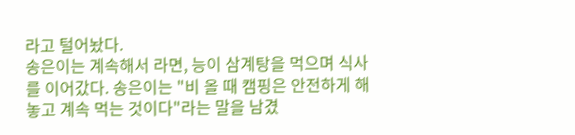라고 털어놨다.
송은이는 계속해서 라면, 능이 삼계탕을 먹으며 식사를 이어갔다. 송은이는 "비 올 때 캠핑은 안전하게 해 놓고 계속 먹는 것이다"라는 말을 남겼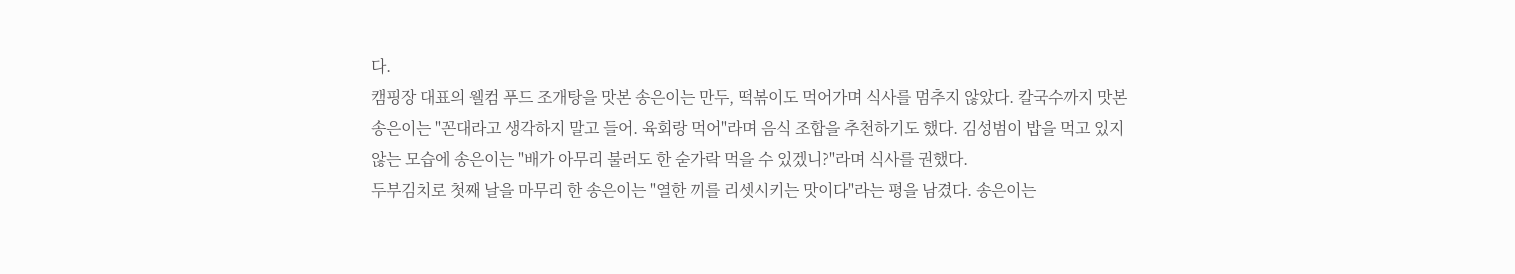다.
캠핑장 대표의 웰컴 푸드 조개탕을 맛본 송은이는 만두, 떡볶이도 먹어가며 식사를 멈추지 않았다. 칼국수까지 맛본 송은이는 "꼰대라고 생각하지 말고 들어. 육회랑 먹어"라며 음식 조합을 추천하기도 했다. 김성범이 밥을 먹고 있지 않는 모습에 송은이는 "배가 아무리 불러도 한 숟가락 먹을 수 있겠니?"라며 식사를 권했다.
두부김치로 첫째 날을 마무리 한 송은이는 "열한 끼를 리셋시키는 맛이다"라는 평을 남겼다. 송은이는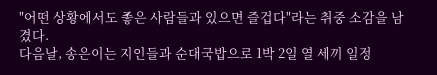"어떤 상황에서도 좋은 사람들과 있으면 즐겁다"라는 취중 소감을 남겼다.
다음날, 송은이는 지인들과 순대국밥으로 1박 2일 열 세끼 일정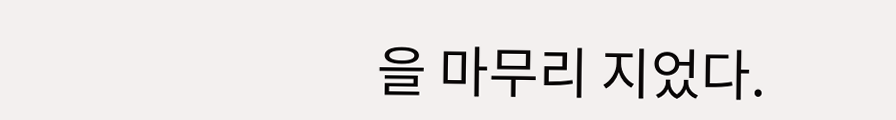을 마무리 지었다.